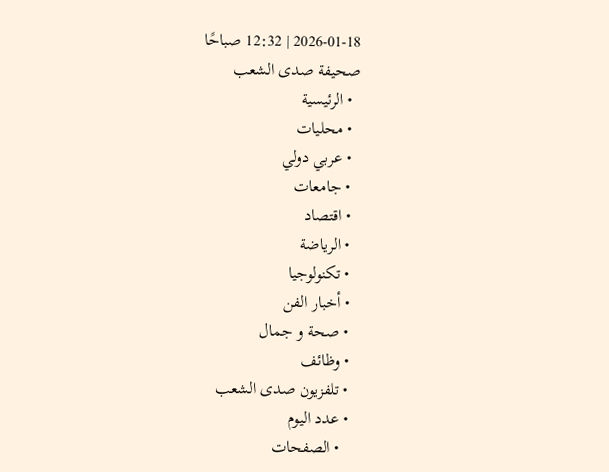2026-01-18 | 12:32 صباحًا
صحيفة صدى الشعب
  • الرئيسية
  • محليات
  • عربي دولي
  • جامعات
  • اقتصاد
  • الرياضة
  • تكنولوجيا
  • أخبار الفن
  • صحة و جمال
  • وظائف
  • تلفزيون صدى الشعب
  • عدد اليوم
    • الصفحات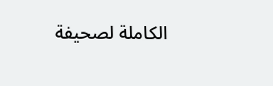الكاملة لصحيفة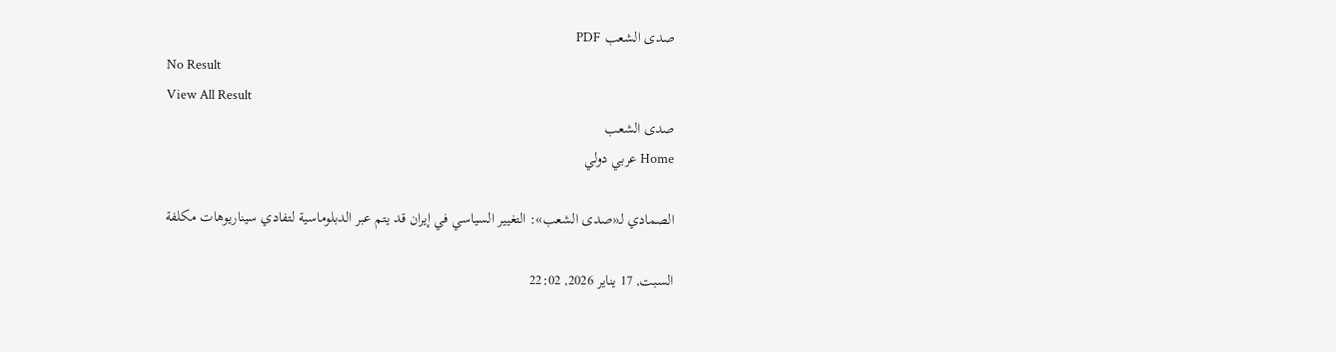صدى الشعب PDF
No Result
View All Result
صدى الشعب
Home عربي دولي

الصمادي لـ«صدى الشعب»: التغيير السياسي في إيران قد يتم عبر الدبلوماسية لتفادي سيناريوهات مكلفة

السبت, 17 يناير 2026, 22:02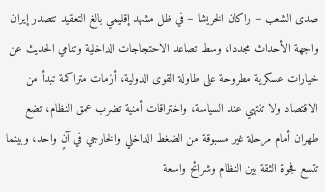صدى الشعب – راكان الخريشا – في ظل مشهد إقليمي بالغ التعقيد تتصدر إيران واجهة الأحداث مجددا، وسط تصاعد الاحتجاجات الداخلية وتنامي الحديث عن خيارات عسكرية مطروحة على طاولة القوى الدولية، أزمات متراكمة تبدأ من الاقتصاد ولا تنتهي عند السياسة، واختراقات أمنية تضرب عمق النظام، تضع طهران أمام مرحلة غير مسبوقة من الضغط الداخلي والخارجي في آنٍ واحد، وبينما تتسع فجوة الثقة بين النظام وشرائح واسعة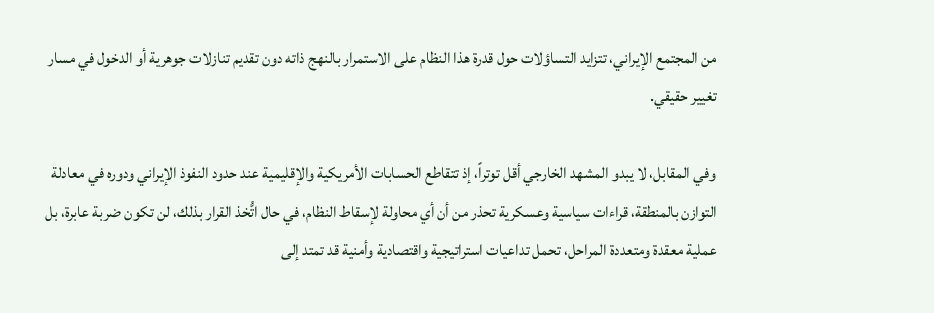من المجتمع الإيراني، تتزايد التساؤلات حول قدرة هذا النظام على الاستمرار بالنهج ذاته دون تقديم تنازلات جوهرية أو الدخول في مسار تغيير حقيقي.

وفي المقابل، لا يبدو المشهد الخارجي أقل توتراً، إذ تتقاطع الحسابات الأمريكية والإقليمية عند حدود النفوذ الإيراني ودوره في معادلة التوازن بالمنطقة، قراءات سياسية وعسكرية تحذر من أن أي محاولة لإسقاط النظام، في حال اتُّخذ القرار بذلك، لن تكون ضربة عابرة، بل عملية معقدة ومتعددة المراحل، تحمل تداعيات استراتيجية واقتصادية وأمنية قد تمتد إلى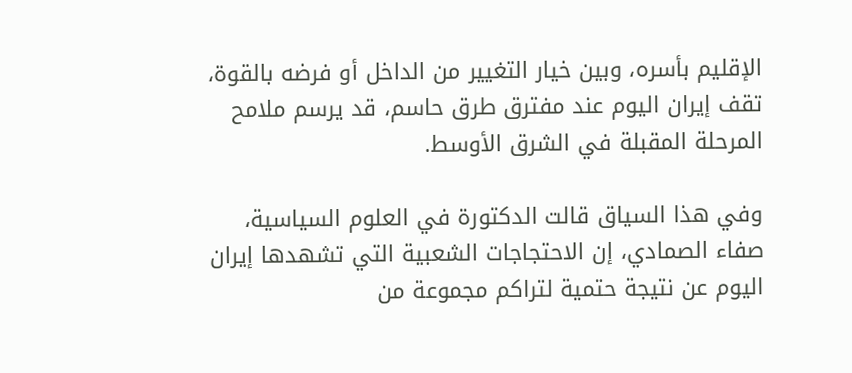الإقليم بأسره، وبين خيار التغيير من الداخل أو فرضه بالقوة، تقف إيران اليوم عند مفترق طرق حاسم، قد يرسم ملامح المرحلة المقبلة في الشرق الأوسط.

وفي هذا السياق قالت الدكتورة في العلوم السياسية، صفاء الصمادي، إن الاحتجاجات الشعبية التي تشهدها إيران اليوم عن نتيجة حتمية لتراكم مجموعة من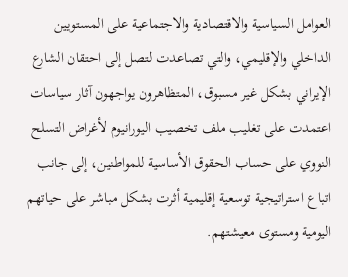العوامل السياسية والاقتصادية والاجتماعية على المستويين الداخلي والإقليمي، والتي تصاعدت لتصل إلى احتقان الشارع الإيراني بشكل غير مسبوق، المتظاهرون يواجهون آثار سياسات اعتمدت على تغليب ملف تخصيب اليورانيوم لأغراض التسلح النووي على حساب الحقوق الأساسية للمواطنين، إلى جانب اتباع استراتيجية توسعية إقليمية أثرت بشكل مباشر على حياتهم اليومية ومستوى معيشتهم.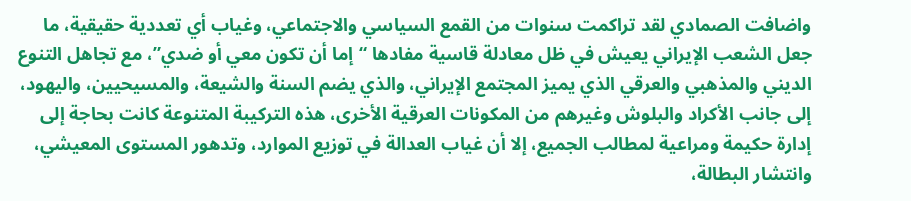واضافت الصمادي لقد تراكمت سنوات من القمع السياسي والاجتماعي، وغياب أي تعددية حقيقية، ما جعل الشعب الإيراني يعيش في ظل معادلة قاسية مفادها “إما أن تكون معي أو ضدي”، مع تجاهل التنوع الديني والمذهبي والعرقي الذي يميز المجتمع الإيراني، والذي يضم السنة والشيعة، والمسيحيين، واليهود، إلى جانب الأكراد والبلوش وغيرهم من المكونات العرقية الأخرى، هذه التركيبة المتنوعة كانت بحاجة إلى إدارة حكيمة ومراعية لمطالب الجميع، إلا أن غياب العدالة في توزيع الموارد، وتدهور المستوى المعيشي، وانتشار البطالة،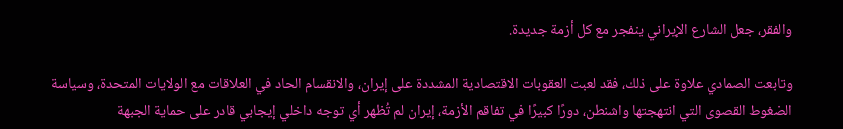والفقر، جعل الشارع الإيراني ينفجر مع كل أزمة جديدة.

وتابعت الصمادي علاوة على ذلك، فقد لعبت العقوبات الاقتصادية المشددة على إيران، والانقسام الحاد في العلاقات مع الولايات المتحدة، وسياسة الضغوط القصوى التي انتهجتها واشنطن، دورًا كبيرًا في تفاقم الأزمة، إيران لم تُظهر أي توجه داخلي إيجابي قادر على حماية الجبهة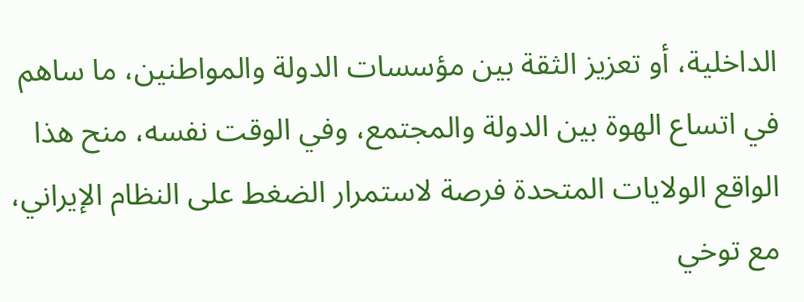الداخلية، أو تعزيز الثقة بين مؤسسات الدولة والمواطنين، ما ساهم في اتساع الهوة بين الدولة والمجتمع، وفي الوقت نفسه، منح هذا الواقع الولايات المتحدة فرصة لاستمرار الضغط على النظام الإيراني، مع توخي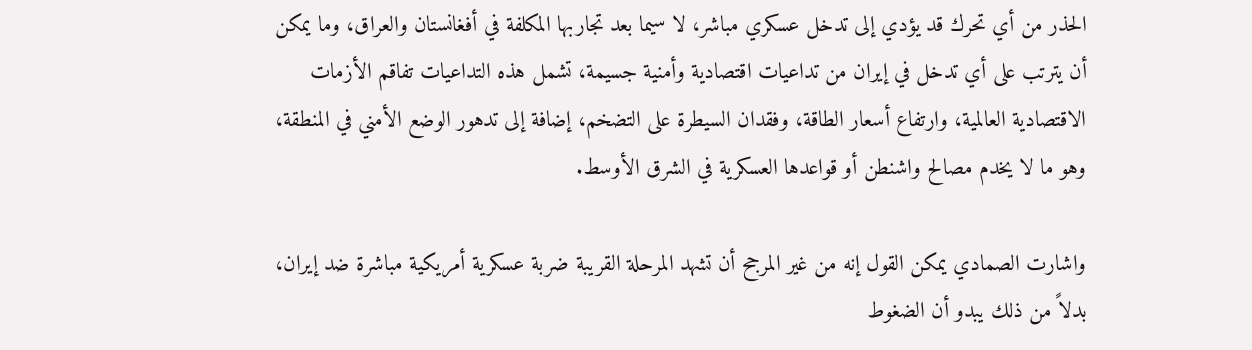الحذر من أي تحرك قد يؤدي إلى تدخل عسكري مباشر، لا سيما بعد تجاربها المكلفة في أفغانستان والعراق، وما يمكن أن يترتب على أي تدخل في إيران من تداعيات اقتصادية وأمنية جسيمة، تشمل هذه التداعيات تفاقم الأزمات الاقتصادية العالمية، وارتفاع أسعار الطاقة، وفقدان السيطرة على التضخم، إضافة إلى تدهور الوضع الأمني في المنطقة، وهو ما لا يخدم مصالح واشنطن أو قواعدها العسكرية في الشرق الأوسط.

واشارت الصمادي يمكن القول إنه من غير المرجح أن تشهد المرحلة القريبة ضربة عسكرية أمريكية مباشرة ضد إيران، بدلاً من ذلك يبدو أن الضغوط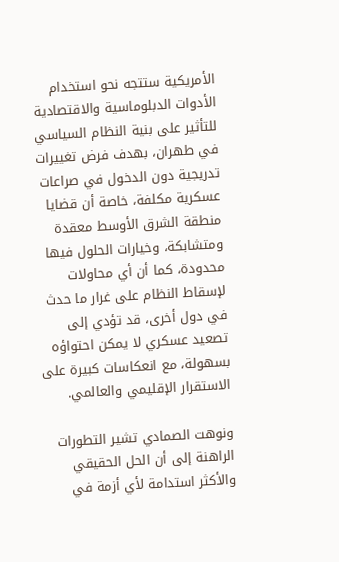الأمريكية ستتجه نحو استخدام الأدوات الدبلوماسية والاقتصادية للتأثير على بنية النظام السياسي في طهران، بهدف فرض تغييرات تدريجية دون الدخول في صراعات عسكرية مكلفة، خاصة أن قضايا منطقة الشرق الأوسط معقدة ومتشابكة، وخيارات الحلول فيها محدودة، كما أن أي محاولات لإسقاط النظام على غرار ما حدث في دول أخرى، قد تؤدي إلى تصعيد عسكري لا يمكن احتواؤه بسهولة، مع انعكاسات كبيرة على الاستقرار الإقليمي والعالمي.

ونوهت الصمادي تشير التطورات الراهنة إلى أن الحل الحقيقي والأكثر استدامة لأي أزمة في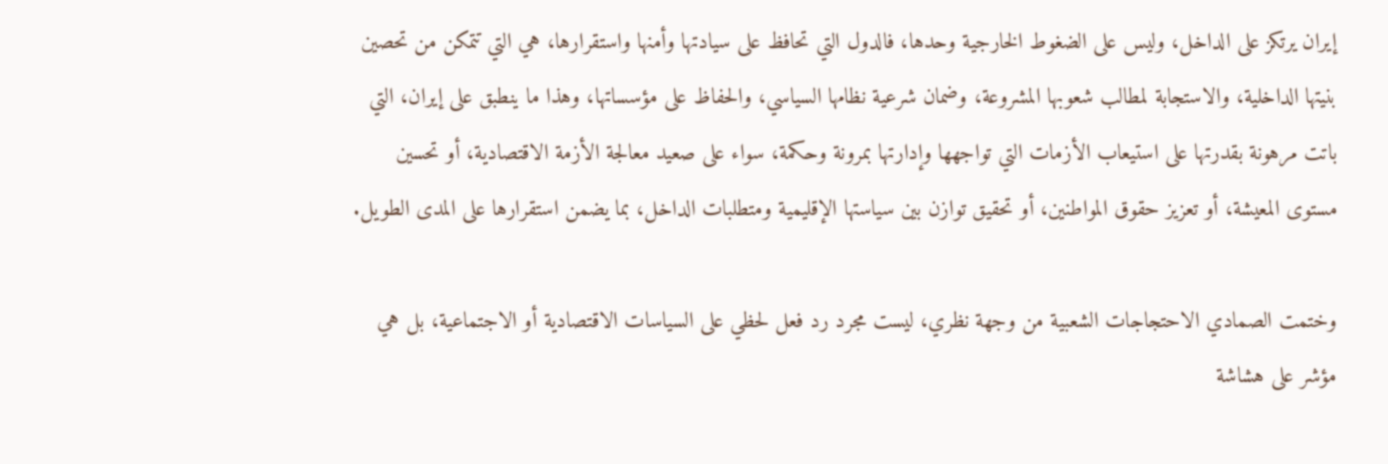إيران يرتكز على الداخل، وليس على الضغوط الخارجية وحدها، فالدول التي تحافظ على سيادتها وأمنها واستقرارها، هي التي تتمكن من تحصين بنيتها الداخلية، والاستجابة لمطالب شعوبها المشروعة، وضمان شرعية نظامها السياسي، والحفاظ على مؤسساتها، وهذا ما ينطبق على إيران، التي باتت مرهونة بقدرتها على استيعاب الأزمات التي تواجهها وإدارتها بمرونة وحكمة، سواء على صعيد معالجة الأزمة الاقتصادية، أو تحسين مستوى المعيشة، أو تعزيز حقوق المواطنين، أو تحقيق توازن بين سياستها الإقليمية ومتطلبات الداخل، بما يضمن استقرارها على المدى الطويل.

وختمت الصمادي الاحتجاجات الشعبية من وجهة نظري، ليست مجرد رد فعل لحظي على السياسات الاقتصادية أو الاجتماعية، بل هي مؤشر على هشاشة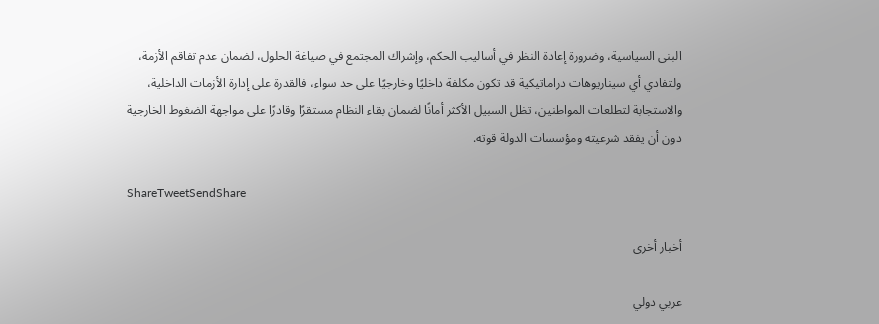البنى السياسية، وضرورة إعادة النظر في أساليب الحكم، وإشراك المجتمع في صياغة الحلول، لضمان عدم تفاقم الأزمة، ولتفادي أي سيناريوهات دراماتيكية قد تكون مكلفة داخليًا وخارجيًا على حد سواء، فالقدرة على إدارة الأزمات الداخلية، والاستجابة لتطلعات المواطنين، تظل السبيل الأكثر أمانًا لضمان بقاء النظام مستقرًا وقادرًا على مواجهة الضغوط الخارجية دون أن يفقد شرعيته ومؤسسات الدولة قوته.

ShareTweetSendShare

أخبار أخرى

عربي دولي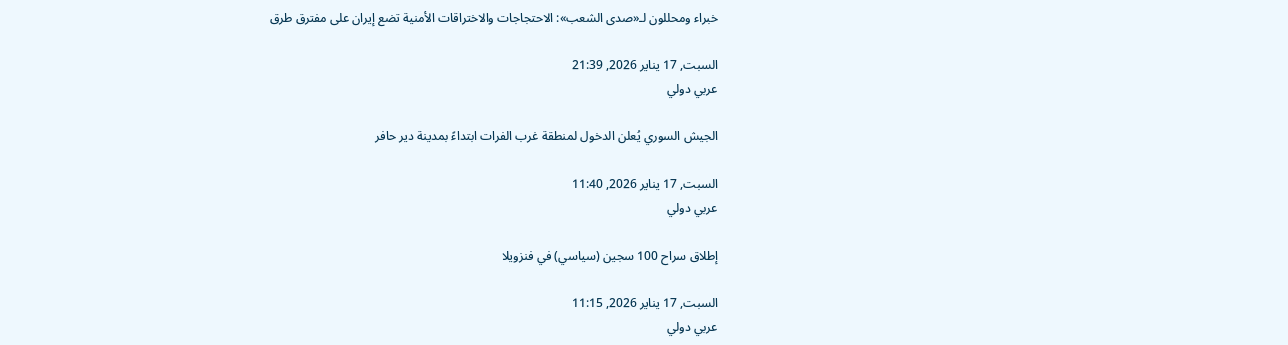خبراء ومحللون لـ«صدى الشعب»: الاحتجاجات والاختراقات الأمنية تضع إيران على مفترق طرق

السبت, 17 يناير 2026, 21:39
عربي دولي

الجيش السوري يُعلن الدخول لمنطقة غرب الفرات ابتداءً بمدينة دير حافر

السبت, 17 يناير 2026, 11:40
عربي دولي

إطلاق سراح 100 سجين (سياسي) في فنزويلا

السبت, 17 يناير 2026, 11:15
عربي دولي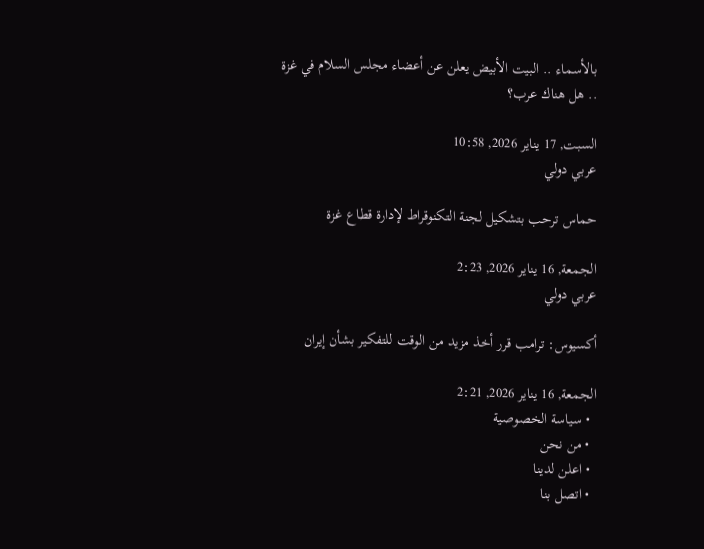بالأسماء .. البيت الأبيض يعلن عن أعضاء مجلس السلام في غزة .. هل هناك عرب؟

السبت, 17 يناير 2026, 10:58
عربي دولي

حماس ترحب بتشكيل لجنة التكنوقراط لإدارة قطاع غزة

الجمعة, 16 يناير 2026, 2:23
عربي دولي

أكسيوس: ترامب قرر أخذ مزيد من الوقت للتفكير بشأن إيران

الجمعة, 16 يناير 2026, 2:21
  • سياسة الخصوصية
  • من نحن
  • اعلن لدينا
  • اتصل بنا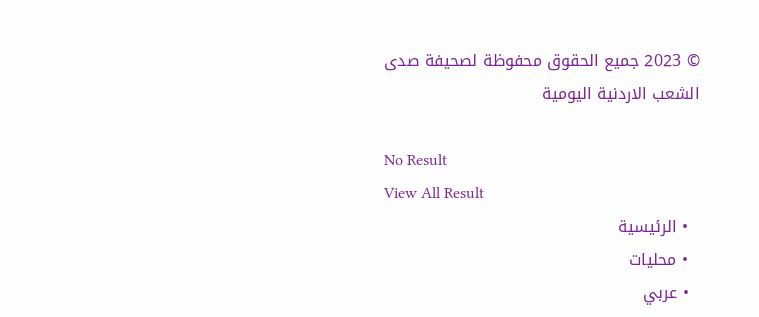© 2023 جميع الحقوق محفوظة لصحيفة صدى الشعب الاردنية اليومية

No Result
View All Result
  • الرئيسية
  • محليات
  • عربي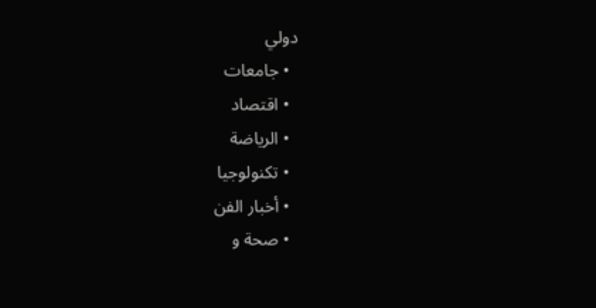دولي
  • جامعات
  • اقتصاد
  • الرياضة
  • تكنولوجيا
  • أخبار الفن
  • صحة و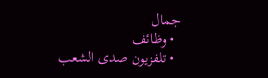جمال
  • وظائف
  • تلفزيون صدى الشعب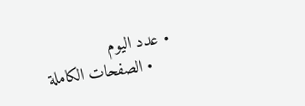• عدد اليوم
    • الصفحات الكاملة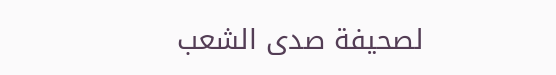لصحيفة صدى الشعب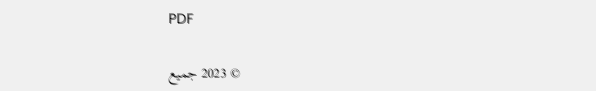PDF

© 2023 جميع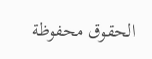الحقوق محفوظة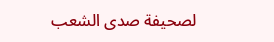لصحيفة صدى الشعب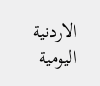الاردنية اليومية